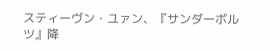スティーヴン・ユァン、『サンダーボルツ』降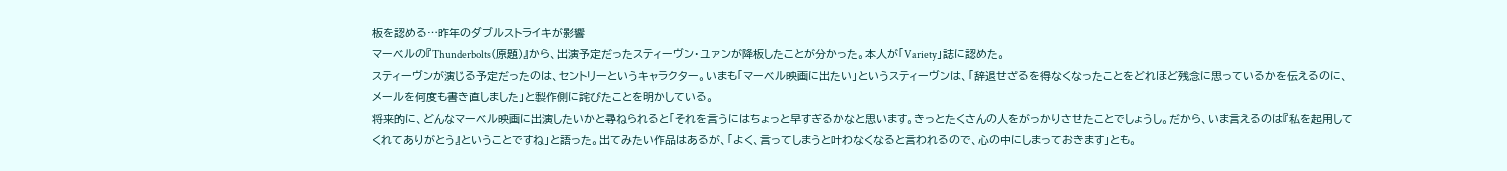板を認める…昨年のダブルストライキが影響
マーベルの『Thunderbolts(原題)』から、出演予定だったスティーヴン・ユァンが降板したことが分かった。本人が「Variety」誌に認めた。
スティーヴンが演じる予定だったのは、セントリーというキャラクター。いまも「マーベル映画に出たい」というスティーヴンは、「辞退せざるを得なくなったことをどれほど残念に思っているかを伝えるのに、メールを何度も書き直しました」と製作側に詫びたことを明かしている。
将来的に、どんなマーベル映画に出演したいかと尋ねられると「それを言うにはちょっと早すぎるかなと思います。きっとたくさんの人をがっかりさせたことでしょうし。だから、いま言えるのは『私を起用してくれてありがとう』ということですね」と語った。出てみたい作品はあるが、「よく、言ってしまうと叶わなくなると言われるので、心の中にしまっておきます」とも。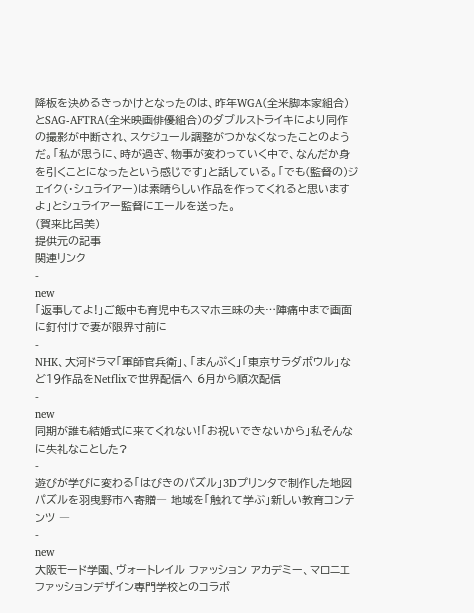降板を決めるきっかけとなったのは、昨年WGA(全米脚本家組合)とSAG-AFTRA(全米映画俳優組合)のダブルストライキにより同作の撮影が中断され、スケジュール調整がつかなくなったことのようだ。「私が思うに、時が過ぎ、物事が変わっていく中で、なんだか身を引くことになったという感じです」と話している。「でも(監督の)ジェイク(・シュライアー)は素晴らしい作品を作ってくれると思いますよ」とシュライアー監督にエールを送った。
(賀来比呂美)
提供元の記事
関連リンク
-
new
「返事してよ!」ご飯中も育児中もスマホ三昧の夫…陣痛中まで画面に釘付けで妻が限界寸前に
-
NHK、大河ドラマ「軍師官兵衛」、「まんぷく」「東京サラダボウル」など19作品をNetflixで世界配信へ 6月から順次配信
-
new
同期が誰も結婚式に来てくれない!「お祝いできないから」私そんなに失礼なことした?
-
遊びが学びに変わる「はびきのパズル」3Dプリンタで制作した地図パズルを羽曳野市へ寄贈― 地域を「触れて学ぶ」新しい教育コンテンツ ―
-
new
大阪モード学園、ヴォートレイル ファッション アカデミー、マロニエファッションデザイン専門学校とのコラボ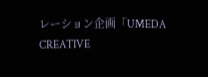レーション企画「UMEDA CREATIVE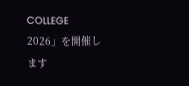COLLEGE 2026」を開催します